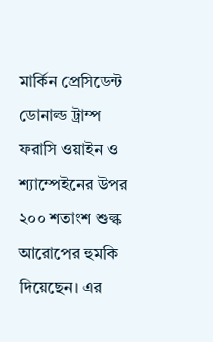মার্কিন প্রেসিডেন্ট ডোনাল্ড ট্রাম্প ফরাসি ওয়াইন ও শ্যাম্পেইনের উপর ২০০ শতাংশ শুল্ক আরোপের হুমকি দিয়েছেন। এর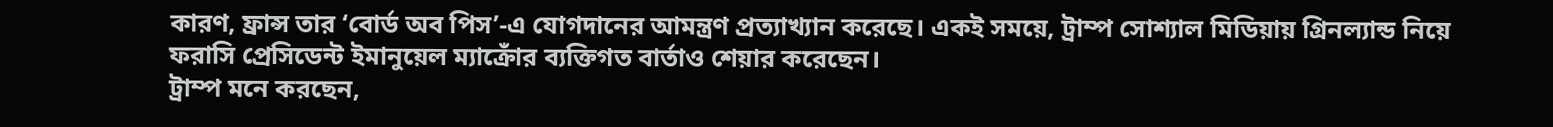কারণ, ফ্রান্স তার ‘বোর্ড অব পিস’-এ যোগদানের আমন্ত্রণ প্রত্যাখ্যান করেছে। একই সময়ে, ট্রাম্প সোশ্যাল মিডিয়ায় গ্রিনল্যান্ড নিয়ে ফরাসি প্রেসিডেন্ট ইমানুয়েল ম্যাক্রোঁর ব্যক্তিগত বার্তাও শেয়ার করেছেন।
ট্রাম্প মনে করছেন,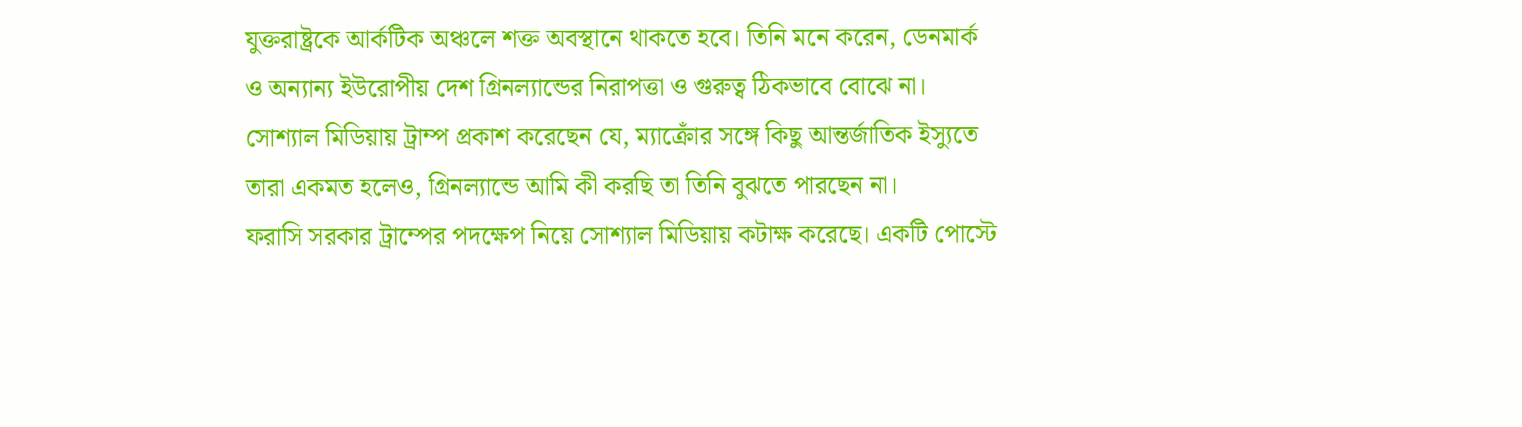যুক্তরাষ্ট্রকে আর্কটিক অঞ্চলে শক্ত অবস্থানে থাকতে হবে। তিনি মনে করেন, ডেনমার্ক ও অন্যান্য ইউরোপীয় দেশ গ্রিনল্যান্ডের নিরাপত্তা ও গুরুত্ব ঠিকভাবে বোঝে না। সোশ্যাল মিডিয়ায় ট্রাম্প প্রকাশ করেছেন যে, ম্যাক্রোঁর সঙ্গে কিছু আন্তর্জাতিক ইস্যুতে তারা একমত হলেও, গ্রিনল্যান্ডে আমি কী করছি তা তিনি বুঝতে পারছেন না।
ফরাসি সরকার ট্রাম্পের পদক্ষেপ নিয়ে সোশ্যাল মিডিয়ায় কটাক্ষ করেছে। একটি পোস্টে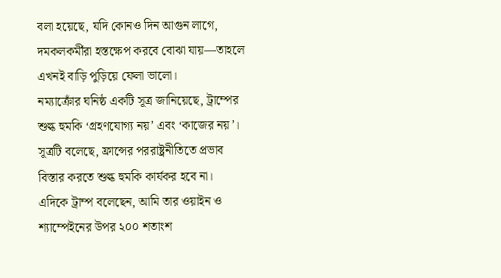বলা হয়েছে, যদি কোনও দিন আগুন লাগে, দমকলকর্মীরা হস্তক্ষেপ করবে বোঝা যায়—তাহলে এখনই বাড়ি পুড়িয়ে ফেলা ভালো।
নম্যাক্রোঁর ঘনিষ্ঠ একটি সূত্র জানিয়েছে, ট্রাম্পের শুল্ক হুমকি ‘গ্রহণযোগ্য নয়’ এবং ‘কাজের নয়’। সূত্রটি বলেছে, ফ্রান্সের পররাষ্ট্রনীতিতে প্রভাব বিস্তার করতে শুল্ক হুমকি কার্যকর হবে না।
এদিকে ট্রাম্প বলেছেন, আমি তার ওয়াইন ও শ্যাম্পেইনের উপর ২০০ শতাংশ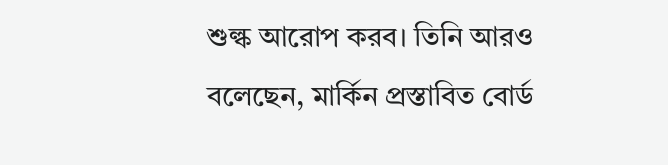শুল্ক আরোপ করব। তিনি আরও বলেছেন, মার্কিন প্রস্তাবিত বোর্ড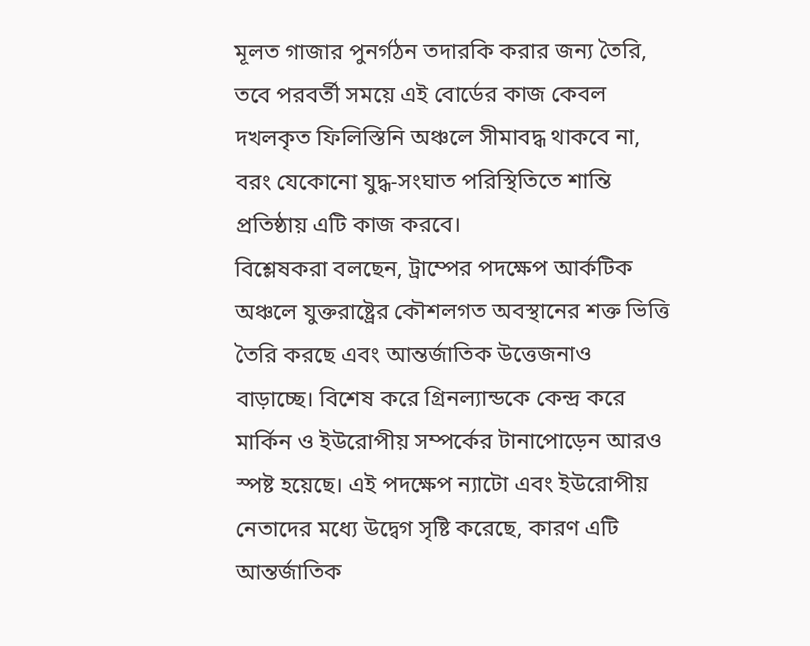মূলত গাজার পুনর্গঠন তদারকি করার জন্য তৈরি, তবে পরবর্তী সময়ে এই বোর্ডের কাজ কেবল দখলকৃত ফিলিস্তিনি অঞ্চলে সীমাবদ্ধ থাকবে না, বরং যেকোনো যুদ্ধ-সংঘাত পরিস্থিতিতে শান্তি প্রতিষ্ঠায় এটি কাজ করবে।
বিশ্লেষকরা বলছেন, ট্রাম্পের পদক্ষেপ আর্কটিক অঞ্চলে যুক্তরাষ্ট্রের কৌশলগত অবস্থানের শক্ত ভিত্তি তৈরি করছে এবং আন্তর্জাতিক উত্তেজনাও বাড়াচ্ছে। বিশেষ করে গ্রিনল্যান্ডকে কেন্দ্র করে মার্কিন ও ইউরোপীয় সম্পর্কের টানাপোড়েন আরও স্পষ্ট হয়েছে। এই পদক্ষেপ ন্যাটো এবং ইউরোপীয় নেতাদের মধ্যে উদ্বেগ সৃষ্টি করেছে, কারণ এটি আন্তর্জাতিক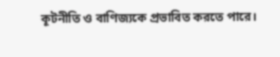কূটনীতি ও বাণিজ্যকে প্রভাবিত করতে পারে।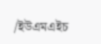/ইউএমএইচ